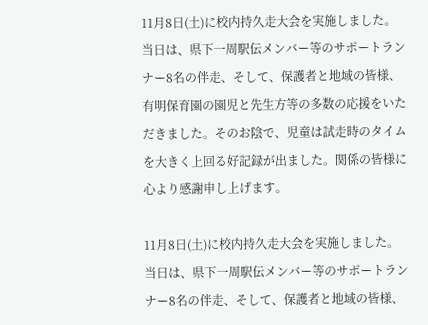11月8日(土)に校内持久走大会を実施しました。
当日は、県下一周駅伝メンバー等のサポートランナー8名の伴走、そして、保護者と地域の皆様、有明保育園の園児と先生方等の多数の応援をいただきました。そのお陰で、児童は試走時のタイムを大きく上回る好記録が出ました。関係の皆様に心より感謝申し上げます。

11月8日(土)に校内持久走大会を実施しました。
当日は、県下一周駅伝メンバー等のサポートランナー8名の伴走、そして、保護者と地域の皆様、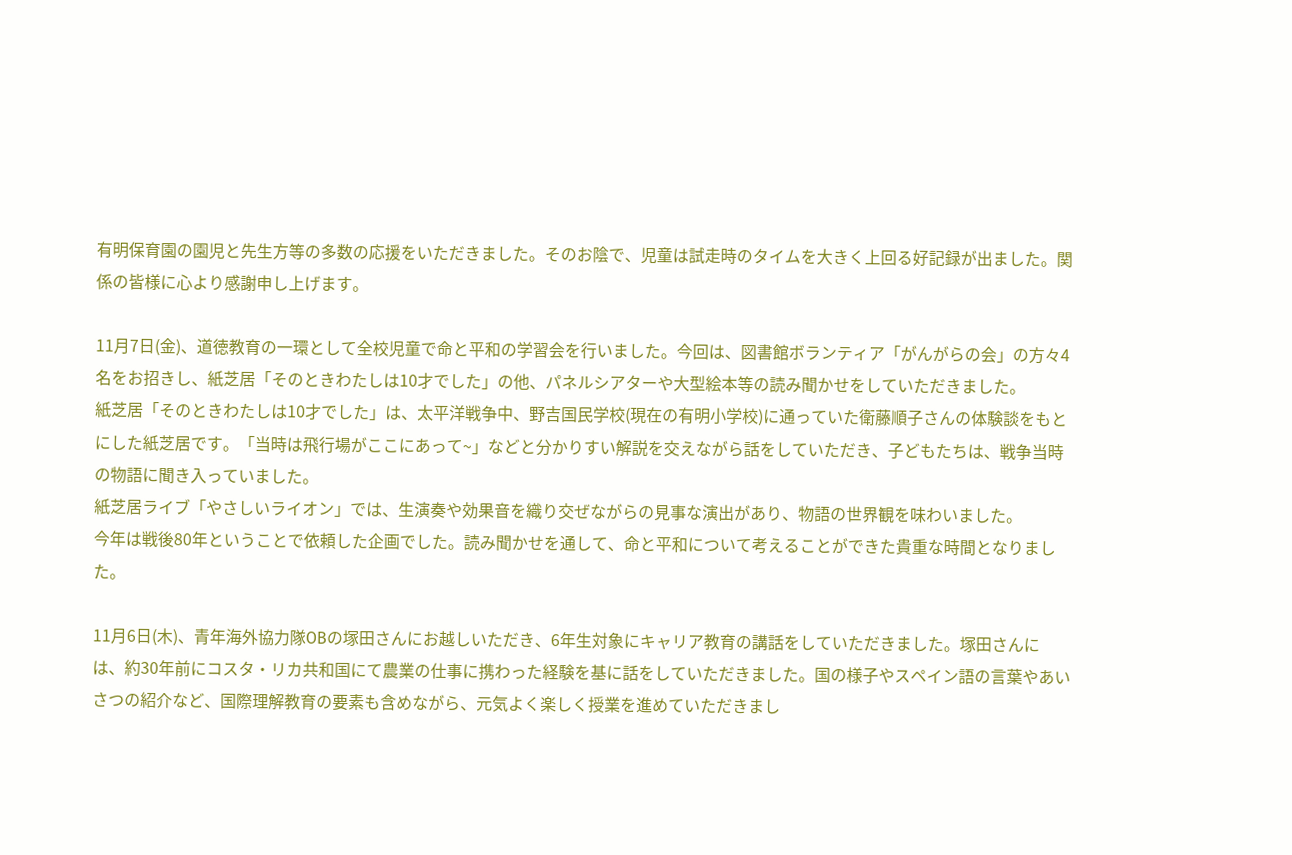有明保育園の園児と先生方等の多数の応援をいただきました。そのお陰で、児童は試走時のタイムを大きく上回る好記録が出ました。関係の皆様に心より感謝申し上げます。

11月7日(金)、道徳教育の一環として全校児童で命と平和の学習会を行いました。今回は、図書館ボランティア「がんがらの会」の方々4名をお招きし、紙芝居「そのときわたしは10才でした」の他、パネルシアターや大型絵本等の読み聞かせをしていただきました。
紙芝居「そのときわたしは10才でした」は、太平洋戦争中、野吉国民学校(現在の有明小学校)に通っていた衛藤順子さんの体験談をもとにした紙芝居です。「当時は飛行場がここにあって~」などと分かりすい解説を交えながら話をしていただき、子どもたちは、戦争当時の物語に聞き入っていました。
紙芝居ライブ「やさしいライオン」では、生演奏や効果音を織り交ぜながらの見事な演出があり、物語の世界観を味わいました。
今年は戦後80年ということで依頼した企画でした。読み聞かせを通して、命と平和について考えることができた貴重な時間となりました。

11月6日(木)、青年海外協力隊OBの塚田さんにお越しいただき、6年生対象にキャリア教育の講話をしていただきました。塚田さんには、約30年前にコスタ・リカ共和国にて農業の仕事に携わった経験を基に話をしていただきました。国の様子やスペイン語の言葉やあいさつの紹介など、国際理解教育の要素も含めながら、元気よく楽しく授業を進めていただきまし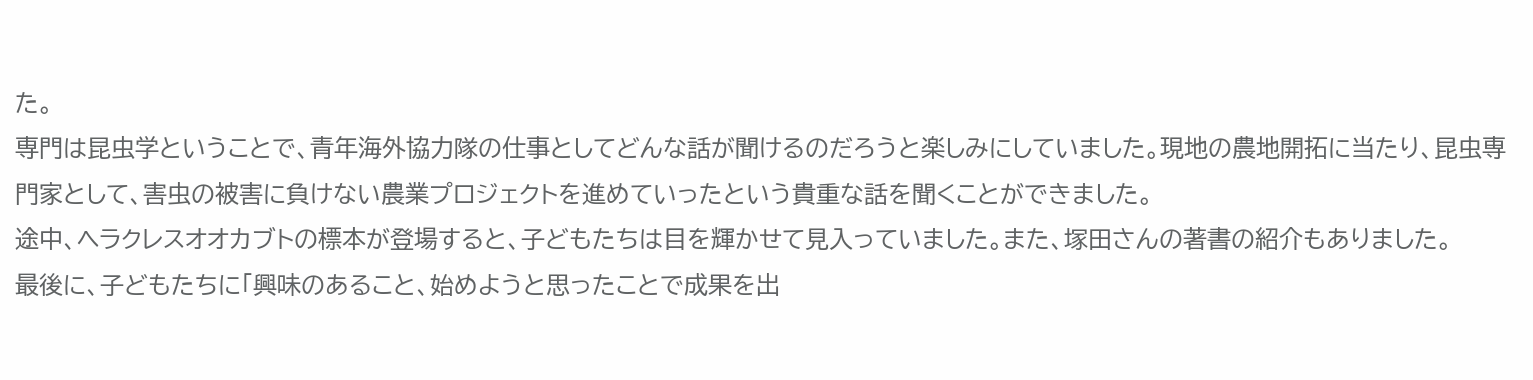た。
専門は昆虫学ということで、青年海外協力隊の仕事としてどんな話が聞けるのだろうと楽しみにしていました。現地の農地開拓に当たり、昆虫専門家として、害虫の被害に負けない農業プロジェクトを進めていったという貴重な話を聞くことができました。
途中、ヘラクレスオオカブトの標本が登場すると、子どもたちは目を輝かせて見入っていました。また、塚田さんの著書の紹介もありました。
最後に、子どもたちに「興味のあること、始めようと思ったことで成果を出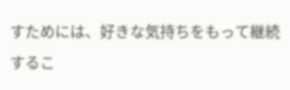すためには、好きな気持ちをもって継続するこ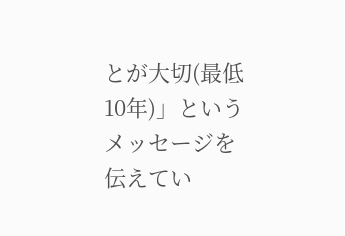とが大切(最低10年)」というメッセージを伝えてい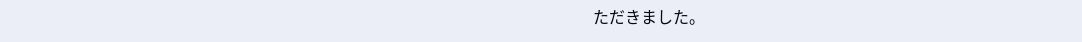ただきました。